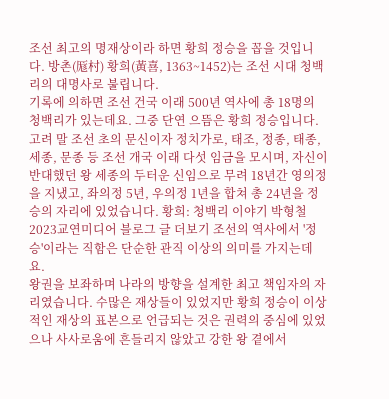조선 최고의 명재상이라 하면 황희 정승을 꼽을 것입니다. 방촌(厖村) 황희(黃喜, 1363~1452)는 조선 시대 청백리의 대명사로 불립니다.
기록에 의하면 조선 건국 이래 500년 역사에 총 18명의 청백리가 있는데요. 그중 단연 으뜸은 황희 정승입니다.
고려 말 조선 초의 문신이자 정치가로, 태조, 정종, 태종, 세종, 문종 등 조선 개국 이래 다섯 임금을 모시며, 자신이 반대했던 왕 세종의 두터운 신임으로 무려 18년간 영의정을 지냈고, 좌의정 5년, 우의정 1년을 합쳐 총 24년을 정승의 자리에 있었습니다. 황희: 청백리 이야기 박형철2023교연미디어 블로그 글 더보기 조선의 역사에서 '정승'이라는 직함은 단순한 관직 이상의 의미를 가지는데요.
왕권을 보좌하며 나라의 방향을 설계한 최고 책임자의 자리였습니다. 수많은 재상들이 있었지만 황희 정승이 이상적인 재상의 표본으로 언급되는 것은 권력의 중심에 있었으나 사사로움에 흔들리지 않았고 강한 왕 곁에서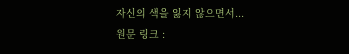자신의 색을 잃지 않으면서...
원문 링크 :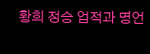황희 정승 업적과 명언